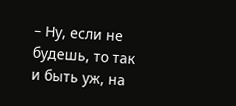– Ну, если не будешь, то так и быть уж, на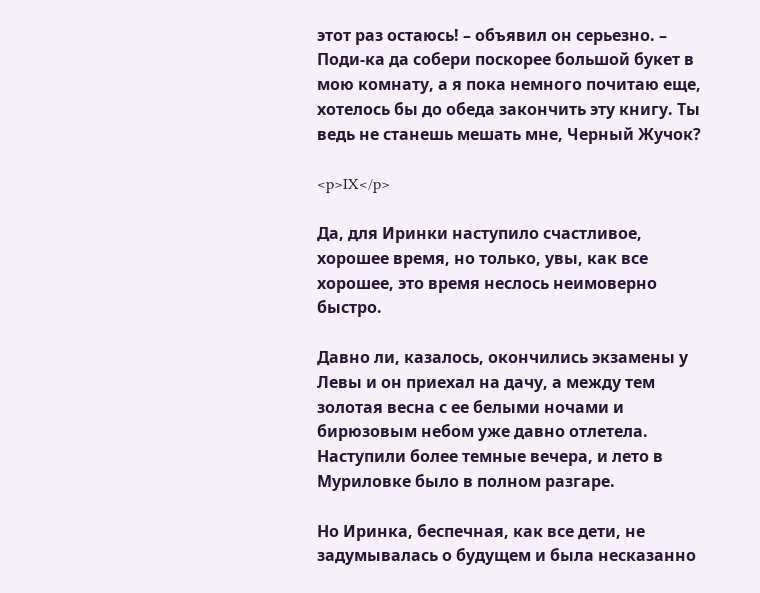этот раз остаюсь! – объявил он серьезно. – Поди-ка да собери поскорее большой букет в мою комнату, а я пока немного почитаю еще, хотелось бы до обеда закончить эту книгу. Ты ведь не станешь мешать мне, Черный Жучок?

<p>IX</p>

Да, для Иринки наступило счастливое, хорошее время, но только, увы, как все хорошее, это время неслось неимоверно быстро.

Давно ли, казалось, окончились экзамены у Левы и он приехал на дачу, а между тем золотая весна с ее белыми ночами и бирюзовым небом уже давно отлетела. Наступили более темные вечера, и лето в Муриловке было в полном разгаре.

Но Иринка, беспечная, как все дети, не задумывалась о будущем и была несказанно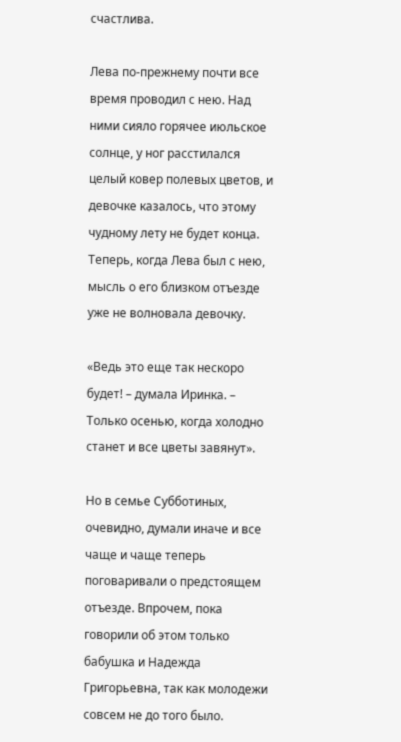счастлива.

Лева по-прежнему почти все время проводил с нею. Над ними сияло горячее июльское солнце, у ног расстилался целый ковер полевых цветов, и девочке казалось, что этому чудному лету не будет конца. Теперь, когда Лева был с нею, мысль о его близком отъезде уже не волновала девочку.

«Ведь это еще так нескоро будет! – думала Иринка. – Только осенью, когда холодно станет и все цветы завянут».

Но в семье Субботиных, очевидно, думали иначе и все чаще и чаще теперь поговаривали о предстоящем отъезде. Впрочем, пока говорили об этом только бабушка и Надежда Григорьевна, так как молодежи совсем не до того было.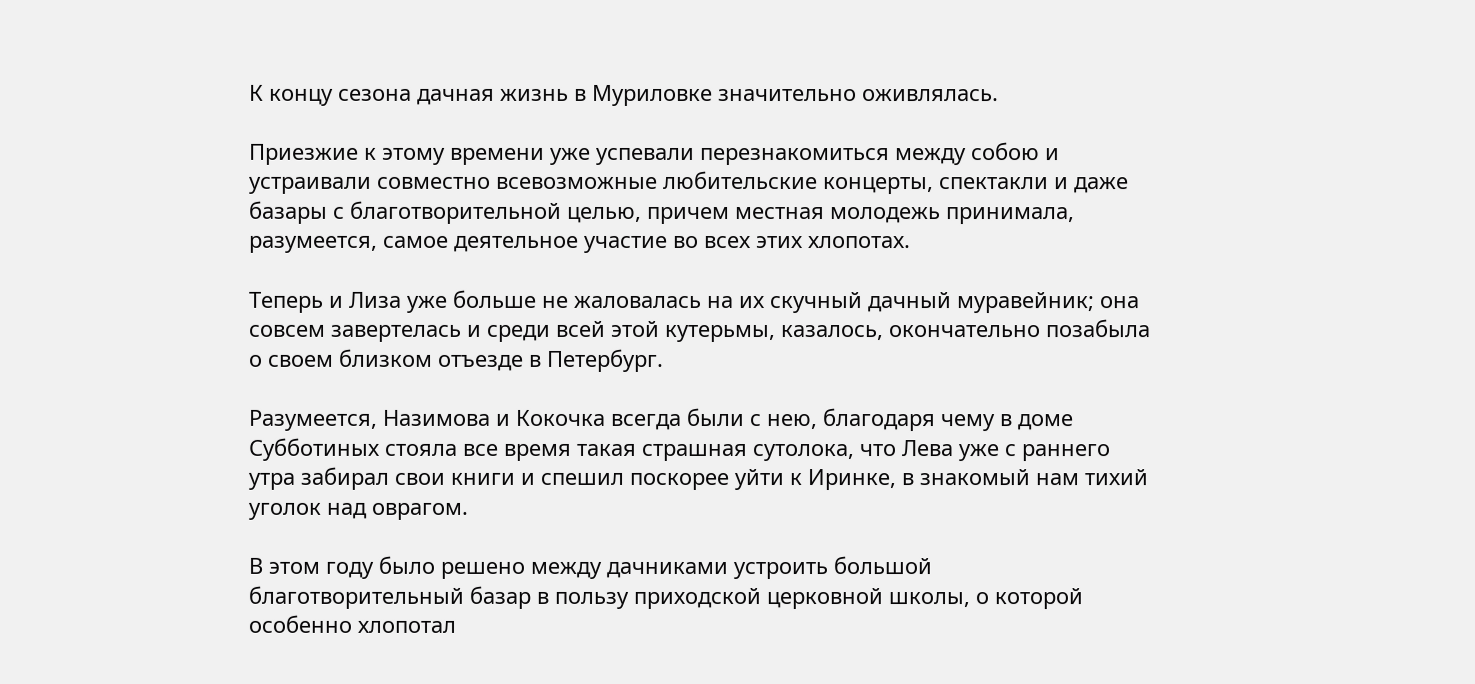К концу сезона дачная жизнь в Муриловке значительно оживлялась.

Приезжие к этому времени уже успевали перезнакомиться между собою и устраивали совместно всевозможные любительские концерты, спектакли и даже базары с благотворительной целью, причем местная молодежь принимала, разумеется, самое деятельное участие во всех этих хлопотах.

Теперь и Лиза уже больше не жаловалась на их скучный дачный муравейник; она совсем завертелась и среди всей этой кутерьмы, казалось, окончательно позабыла о своем близком отъезде в Петербург.

Разумеется, Назимова и Кокочка всегда были с нею, благодаря чему в доме Субботиных стояла все время такая страшная сутолока, что Лева уже с раннего утра забирал свои книги и спешил поскорее уйти к Иринке, в знакомый нам тихий уголок над оврагом.

В этом году было решено между дачниками устроить большой благотворительный базар в пользу приходской церковной школы, о которой особенно хлопотал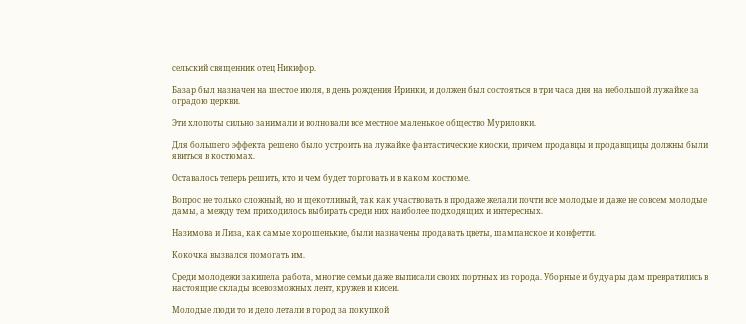сельский священник отец Никифор.

Базар был назначен на шестое июля, в день рождения Иринки, и должен был состояться в три часа дня на небольшой лужайке за оградою церкви.

Эти хлопоты сильно занимали и волновали все местное маленькое общество Муриловки.

Для большего эффекта решено было устроить на лужайке фантастические киоски, причем продавцы и продавщицы должны были явиться в костюмах.

Оставалось теперь решить, кто и чем будет торговать и в каком костюме.

Вопрос не только сложный, но и щекотливый, так как участвовать в продаже желали почти все молодые и даже не совсем молодые дамы, а между тем приходилось выбирать среди них наиболее подходящих и интересных.

Назимова и Лиза, как самые хорошенькие, были назначены продавать цветы, шампанское и конфетти.

Кокочка вызвался помогать им.

Среди молодежи закипела работа, многие семьи даже выписали своих портных из города. Уборные и будуары дам превратились в настоящие склады всевозможных лент, кружев и кисеи.

Молодые люди то и дело летали в город за покупкой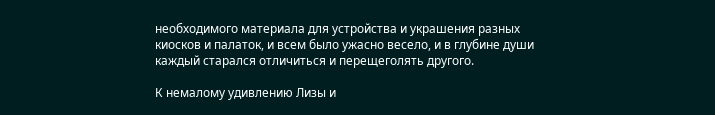необходимого материала для устройства и украшения разных киосков и палаток, и всем было ужасно весело, и в глубине души каждый старался отличиться и перещеголять другого.

К немалому удивлению Лизы и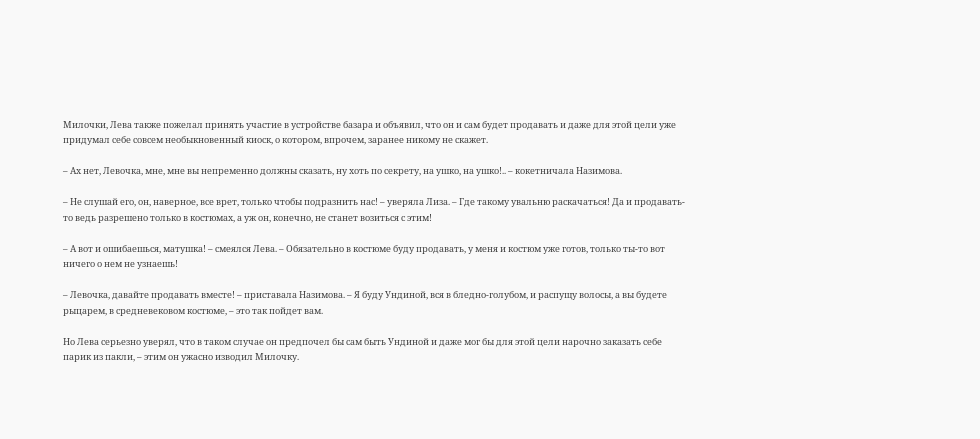Милочки, Лева также пожелал принять участие в устройстве базара и объявил, что он и сам будет продавать и даже для этой цели уже придумал себе совсем необыкновенный киоск, о котором, впрочем, заранее никому не скажет.

– Ах нет, Левочка, мне, мне вы непременно должны сказать, ну хоть по секрету, на ушко, на ушко!.. – кокетничала Назимова.

– Не слушай его, он, наверное, все врет, только чтобы подразнить нас! – уверяла Лиза. – Где такому увальню раскачаться! Да и продавать-то ведь разрешено только в костюмах, а уж он, конечно, не станет возиться с этим!

– А вот и ошибаешься, матушка! – смеялся Лева. – Обязательно в костюме буду продавать, у меня и костюм уже готов, только ты-то вот ничего о нем не узнаешь!

– Левочка, давайте продавать вместе! – приставала Назимова. – Я буду Ундиной, вся в бледно-голубом, и распущу волосы, а вы будете рыцарем, в средневековом костюме, – это так пойдет вам.

Но Лева серьезно уверял, что в таком случае он предпочел бы сам быть Ундиной и даже мог бы для этой цели нарочно заказать себе парик из пакли, – этим он ужасно изводил Милочку.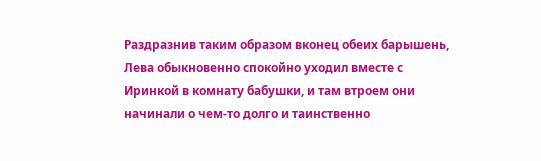Раздразнив таким образом вконец обеих барышень, Лева обыкновенно спокойно уходил вместе с Иринкой в комнату бабушки, и там втроем они начинали о чем-то долго и таинственно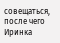совещаться, после чего Иринка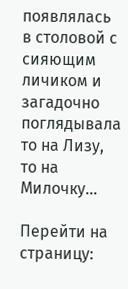появлялась в столовой с сияющим личиком и загадочно поглядывала то на Лизу, то на Милочку…

Перейти на страницу: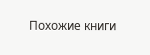Похожие книги